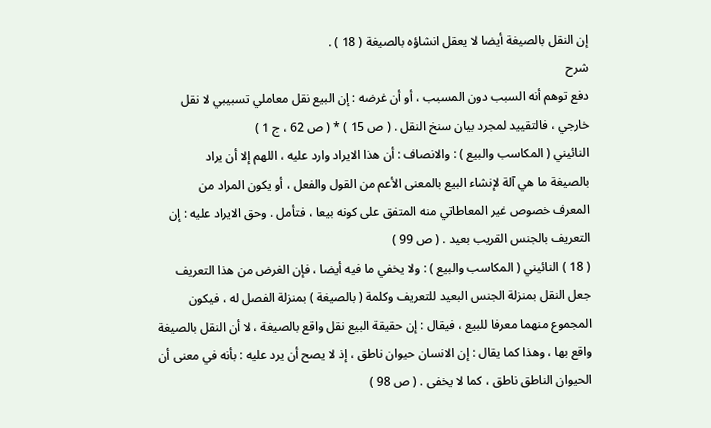إن النقل بالصيغة أيضا لا يعقل انشاؤه بالصيغة ( 18 ) .
شرح
دفع توهم أنه السبب دون المسبب ، أو أن غرضه : إن البيع نقل معاملي تسبيبي لا نقل
خارجي ، فالتقييد لمجرد بيان سنخ النقل . ( ص 15 ) * ( ص 62 ، ج 1 )
النائيني ( المكاسب والبيع ) : والانصاف : أن هذا الايراد وارد عليه ، اللهم إلا أن يراد
بالصيغة ما هي آلة لإنشاء البيع بالمعنى الأعم من القول والفعل ، أو يكون المراد من
المعرف خصوص غير المعاطاتي منه المتفق على كونه بيعا ، فتأمل . وحق الايراد عليه : إن
التعريف بالجنس القريب بعيد . ( ص 99 )
( 18 ) النائيني ( المكاسب والبيع ) : ولا يخفي ما فيه أيضا ، فإن الغرض من هذا التعريف
جعل النقل بمنزلة الجنس البعيد للتعريف وكلمة ( بالصيغة ) بمنزلة الفصل له ، فيكون
المجموع منهما معرفا للبيع ، فيقال : إن حقيقة البيع نقل واقع بالصيغة ، لا أن النقل بالصيغة
واقع بها ، وهذا كما يقال : إن الانسان حيوان ناطق ، إذ لا يصح أن يرد عليه : بأنه في معنى أن
الحيوان الناطق ناطق ، كما لا يخفى . ( ص 98 )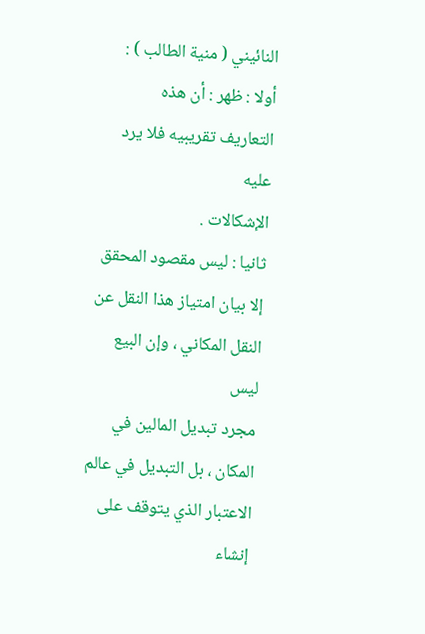النائيني ( منية الطالب ) : أولا : ظهر : أن هذه التعاريف تقريبيه فلا يرد عليه
الإشكالات .
ثانيا : ليس مقصود المحقق إلا بيان امتياز هذا النقل عن النقل المكاني ، وإن البيع ليس
مجرد تبديل المالين في المكان ، بل التبديل في عالم الاعتبار الذي يتوقف على إنشاء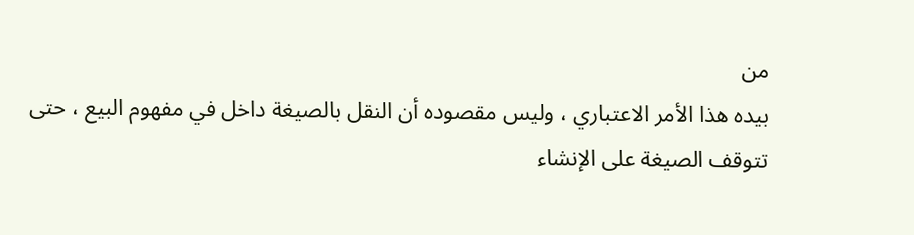من
بيده هذا الأمر الاعتباري ، وليس مقصوده أن النقل بالصيغة داخل في مفهوم البيع ، حتى
تتوقف الصيغة على الإنشاء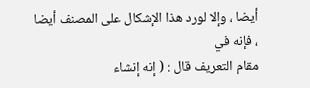أيضا ، وإلا لورد هذا الإشكال على المصنف أيضا ، فإنه في
مقام التعريف قال : ( إنه إنشاء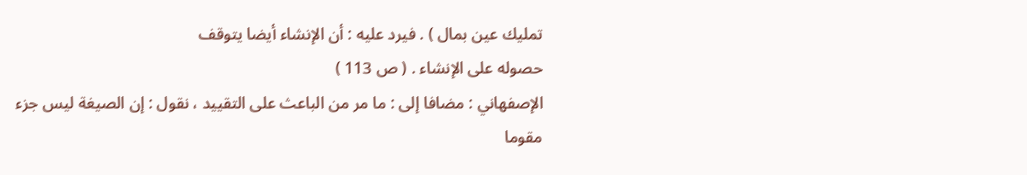تمليك عين بمال ) . فيرد عليه : أن الإنشاء أيضا يتوقف
حصوله على الإنشاء . ( ص 113 )
الإصفهاني : مضافا إلى : ما مر من الباعث على التقييد ، نقول : إن الصيغة ليس جزء
مقوما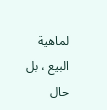لماهية البيع ، بل حال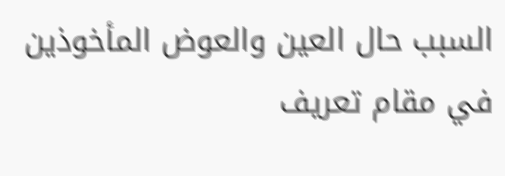السبب حال العين والعوض المأخوذين في مقام تعريف